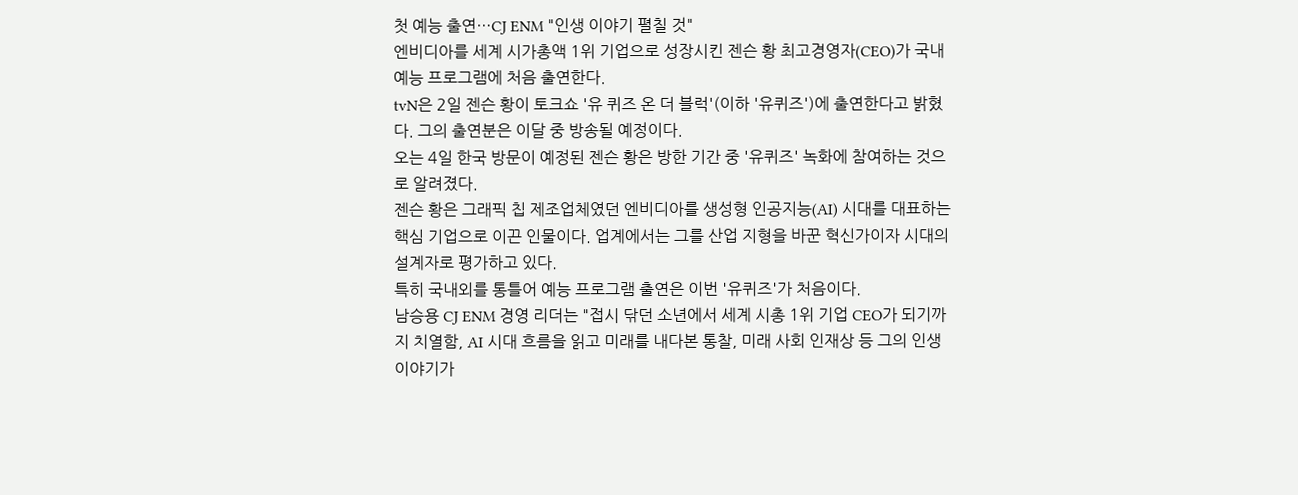첫 예능 출연…CJ ENM "인생 이야기 펼칠 것"
엔비디아를 세계 시가총액 1위 기업으로 성장시킨 젠슨 황 최고경영자(CEO)가 국내 예능 프로그램에 처음 출연한다.
tvN은 2일 젠슨 황이 토크쇼 '유 퀴즈 온 더 블럭'(이하 '유퀴즈')에 출연한다고 밝혔다. 그의 출연분은 이달 중 방송될 예정이다.
오는 4일 한국 방문이 예정된 젠슨 황은 방한 기간 중 '유퀴즈' 녹화에 참여하는 것으로 알려졌다.
젠슨 황은 그래픽 칩 제조업체였던 엔비디아를 생성형 인공지능(AI) 시대를 대표하는 핵심 기업으로 이끈 인물이다. 업계에서는 그를 산업 지형을 바꾼 혁신가이자 시대의 설계자로 평가하고 있다.
특히 국내외를 통틀어 예능 프로그램 출연은 이번 '유퀴즈'가 처음이다.
남승용 CJ ENM 경영 리더는 "접시 닦던 소년에서 세계 시총 1위 기업 CEO가 되기까지 치열함, AI 시대 흐름을 읽고 미래를 내다본 통찰, 미래 사회 인재상 등 그의 인생 이야기가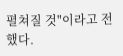펼쳐질 것"이라고 전했다.